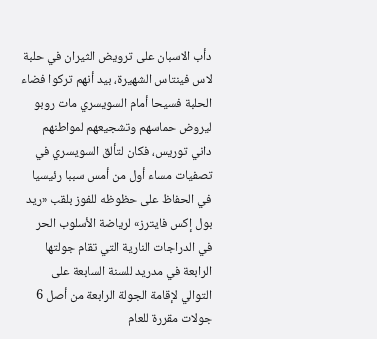دأب الاسبان على ترويض الثيران في حلبة لاس فينتاس الشهيرة، بيد أنهم تركوا فضاء الحلبة فسيحا أمام السويسري مات روبو ليروض حماسهم وتشجيعهم لمواطنهم داني توريس، فكان لتألق السويسري في تصفيات مساء أول من أمس سببا رئيسيا في الحفاظ على حظوظه للفوز بلقب «ريد بول إكس فايترز» لرياضة الأسلوب الحر في الدراجات النارية التي تقام جولتها الرابعة في مدريد للسنة السابعة على التوالي لإقامة الجولة الرابعة من أصل 6 جولات مقررة للعام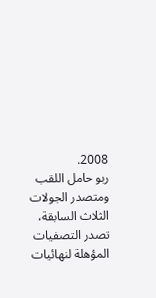2008.
ربو حامل اللقب ومتصدر الجولات الثلاث السابقة، تصدر التصفيات المؤهلة لنهائيات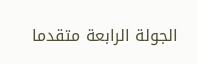الجولة الرابعة متقدما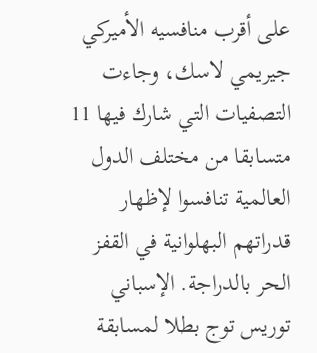على أقرب منافسيه الأميركي جيريمي لاسك، وجاءت التصفيات التي شارك فيها 11 متسابقا من مختلف الدول العالمية تنافسوا لإظهار قدراتهم البهلوانية في القفز الحر بالدراجة. الإسباني توريس توج بطلا لمسابقة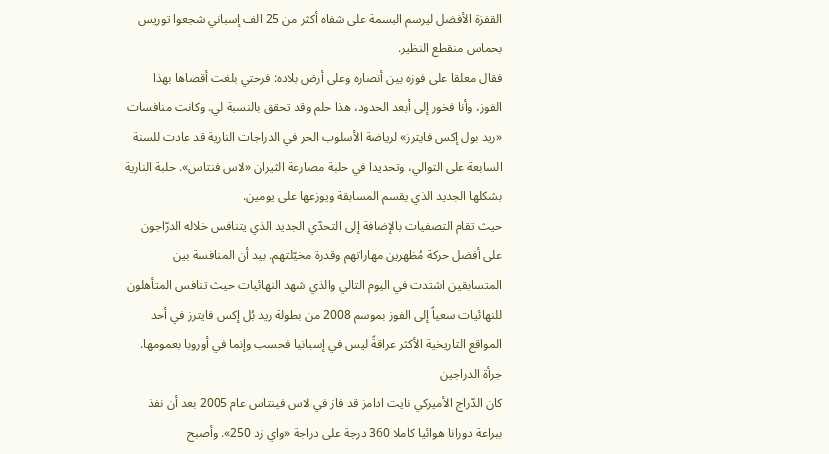القفزة الأفضل ليرسم البسمة على شفاه أكثر من 25 الف إسباني شجعوا توريس بحماس منقطع النظير.
فقال معلقا على فوزه بين أنصاره وعلى أرض بلاده: فرحتي بلغت أقصاها بهذا الفوز، وأنا فخور إلى أبعد الحدود، هذا حلم وقد تحقق بالنسبة لي. وكانت منافسات «ريد بول إكس فايترز» لرياضة الأسلوب الحر في الدراجات النارية قد عادت للسنة السابعة على التوالي، وتحديدا في حلبة مصارعة الثيران «لاس فنتاس». حلبة النارية بشكلها الجديد الذي يقسم المسابقة ويوزعها على يومين.
حيث تقام التصفيات بالإضافة إلى التحدّي الجديد الذي يتنافس خلاله الدرّاجون على أفضل حركة مُظهرين مهاراتهم وقدرة مخيّلتهم. بيد أن المنافسة بين المتسابقين اشتدت في اليوم التالي والذي شهد النهائيات حيث تنافس المتأهلون للنهائيات سعياً إلى الفوز بموسم 2008 من بطولة ريد بُل إكس فايترز في أحد المواقع التاريخية الأكثر عراقةً ليس في إسبانيا فحسب وإنما في أوروبا بعمومها.
جرأة الدراجين
كان الدّراج الأميركي نايت ادامز قد فاز في لاس فينتاس عام 2005 بعد أن نفذ ببراعة دورانا هوائيا كاملا 360 درجة على دراجة «واي زد 250». وأصبح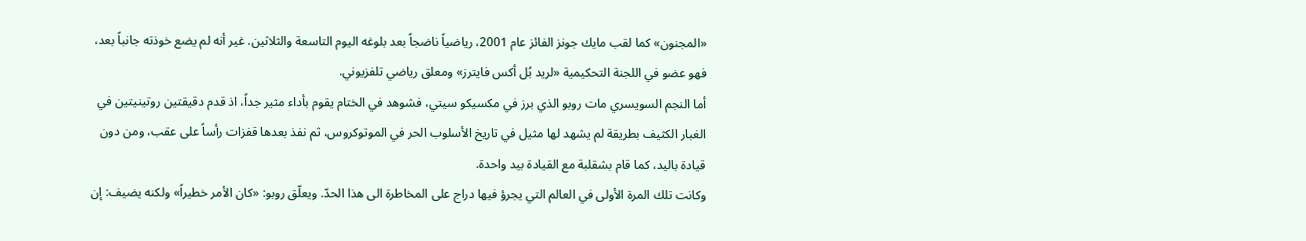«المجنون» كما لقب مايك جونز الفائز عام 2001، رياضياً ناضجاً بعد بلوغه اليوم التاسعة والثلاثين. غير أنه لم يضع خوذته جانباً بعد، فهو عضو في اللجنة التحكيمية «لريد بُل أكس فايترز» ومعلق رياضي تلفزيوني.
أما النجم السويسري مات روبو الذي برز في مكسيكو سيتي، فشوهد في الختام يقوم بأداء مثير جداً، اذ قدم دقيقتين روتينيتين في الغبار الكثيف بطريقة لم يشهد لها مثيل في تاريخ الأسلوب الحر في الموتوكروس، ثم نفذ بعدها قفزات رأساً على عقب، ومن دون قيادة باليد، كما قام بشقلبة مع القيادة بيد واحدة.
وكانت تلك المرة الأولى في العالم التي يجرؤ فيها دراج على المخاطرة الى هذا الحدّ. ويعلّق روبو: «كان الأمر خطيراً» ولكنه يضيف: إن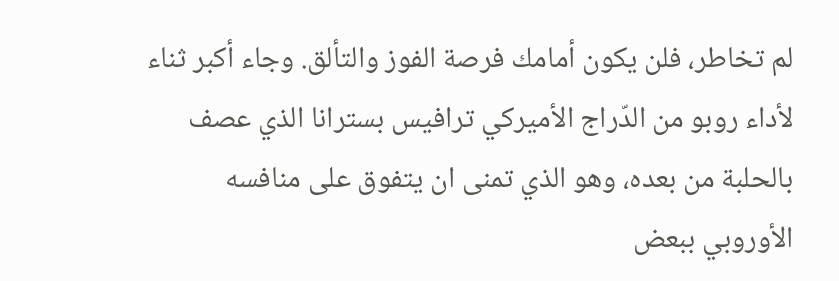لم تخاطر، فلن يكون أمامك فرصة الفوز والتألق. وجاء أكبر ثناء لأداء روبو من الدّراج الأميركي ترافيس بسترانا الذي عصف بالحلبة من بعده، وهو الذي تمنى ان يتفوق على منافسه الأوروبي ببعض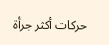حركات أكثر جرأة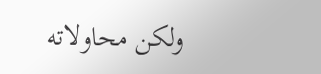ولكن محاولاته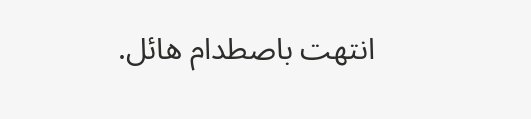انتهت باصطدام هائل.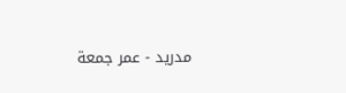مدريد - عمر جمعة